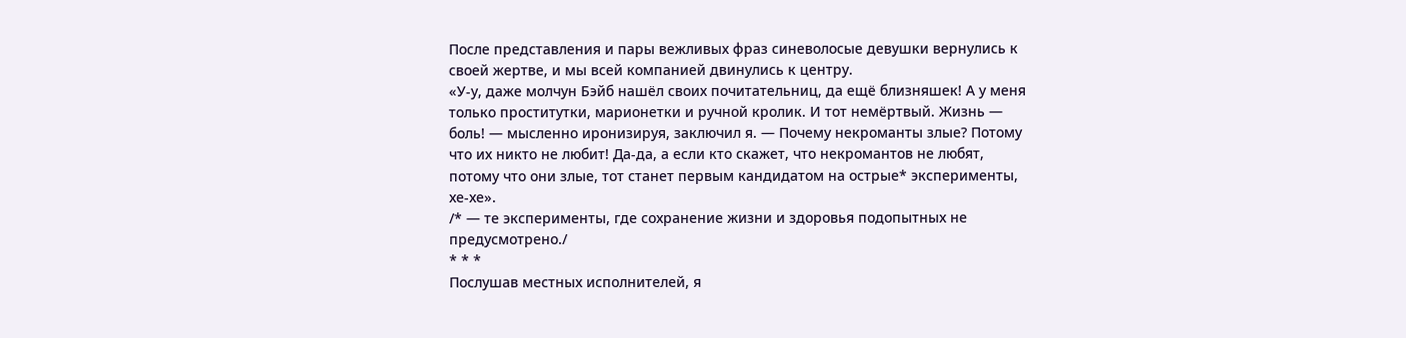После представления и пары вежливых фраз синеволосые девушки вернулись к своей жертве, и мы всей компанией двинулись к центру.
«У-у, даже молчун Бэйб нашёл своих почитательниц, да ещё близняшек! А у меня только проститутки, марионетки и ручной кролик. И тот немёртвый. Жизнь — боль! — мысленно иронизируя, заключил я. — Почему некроманты злые? Потому что их никто не любит! Да-да, а если кто скажет, что некромантов не любят, потому что они злые, тот станет первым кандидатом на острые* эксперименты, хе-хе».
/* — те эксперименты, где сохранение жизни и здоровья подопытных не предусмотрено./
* * *
Послушав местных исполнителей, я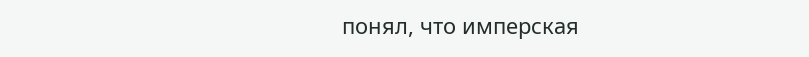понял, что имперская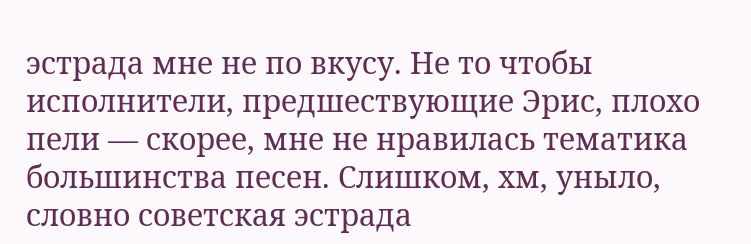эстрада мне не по вкусу. Не то чтобы исполнители, предшествующие Эрис, плохо пели — скорее, мне не нравилась тематика большинства песен. Слишком, хм, уныло, словно советская эстрада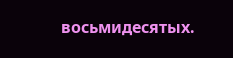восьмидесятых.